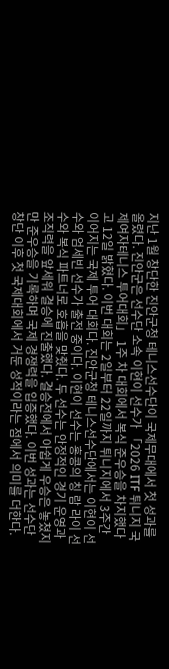지난 1월 창단한 진안군청 테니스선수단이 국제무대에서 첫 성과를 올렸다. 진안군은 선수단 소속 이현이 선수가 「2026 ITF 튀니지 국제여자테니스 투어대회」 1주 차 대회에서 복식 준우승을 차지했다고 12일 밝혔다. 이번 대회는 2일부터 22일까지 튀니지에서 3주간 이어지는 국제 투어 대회다. 진안군청 테니스선수단에서는 이현이 선수와 엄세빈 선수가 출전 중이다. 이현이 선수는 홍콩의 칭 람 라이 선수와 복식 파트너로 호흡을 맞췄다. 두 선수는 안정적인 경기 운영과 조직력을 앞세워 결승에 진출했다. 결승전에서 아쉽게 우승은 놓쳤지만 준우승을 기록하며 국제 경쟁력을 입증했다. 이번 성과는 선수단 창단 이후 첫 국제대회에서 거둔 성적이라는 점에서 의미를 더한다.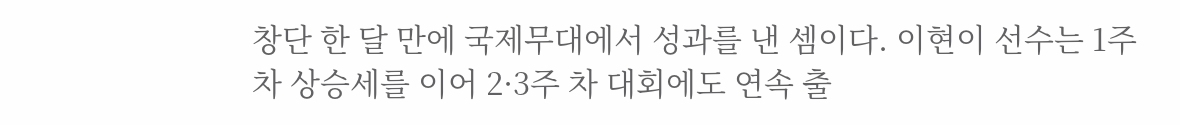창단 한 달 만에 국제무대에서 성과를 낸 셈이다. 이현이 선수는 1주 차 상승세를 이어 2·3주 차 대회에도 연속 출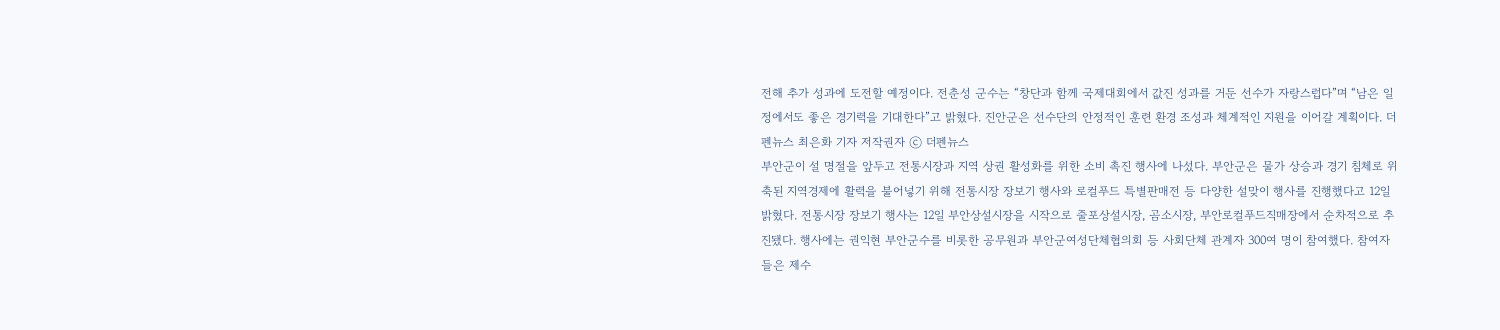전해 추가 성과에 도전할 예정이다. 전춘성 군수는 “창단과 함께 국제대회에서 값진 성과를 거둔 선수가 자랑스럽다”며 “남은 일정에서도 좋은 경기력을 기대한다”고 밝혔다. 진안군은 선수단의 안정적인 훈련 환경 조성과 체계적인 지원을 이어갈 계획이다. 더펜뉴스 최은화 기자 저작권자 ⓒ 더펜뉴스
부안군이 설 명절을 앞두고 전통시장과 지역 상권 활성화를 위한 소비 촉진 행사에 나섰다. 부안군은 물가 상승과 경기 침체로 위축된 지역경제에 활력을 불어넣기 위해 전통시장 장보기 행사와 로컬푸드 특별판매전 등 다양한 설맞이 행사를 진행했다고 12일 밝혔다. 전통시장 장보기 행사는 12일 부안상설시장을 시작으로 줄포상설시장, 곰소시장, 부안로컬푸드직매장에서 순차적으로 추진됐다. 행사에는 권익현 부안군수를 비롯한 공무원과 부안군여성단체협의회 등 사회단체 관계자 300여 명이 참여했다. 참여자들은 제수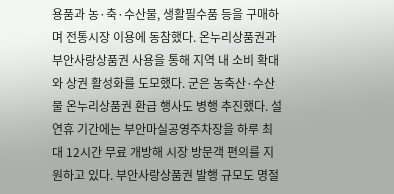용품과 농·축·수산물, 생활필수품 등을 구매하며 전통시장 이용에 동참했다. 온누리상품권과 부안사랑상품권 사용을 통해 지역 내 소비 확대와 상권 활성화를 도모했다. 군은 농축산·수산물 온누리상품권 환급 행사도 병행 추진했다. 설 연휴 기간에는 부안마실공영주차장을 하루 최대 12시간 무료 개방해 시장 방문객 편의를 지원하고 있다. 부안사랑상품권 발행 규모도 명절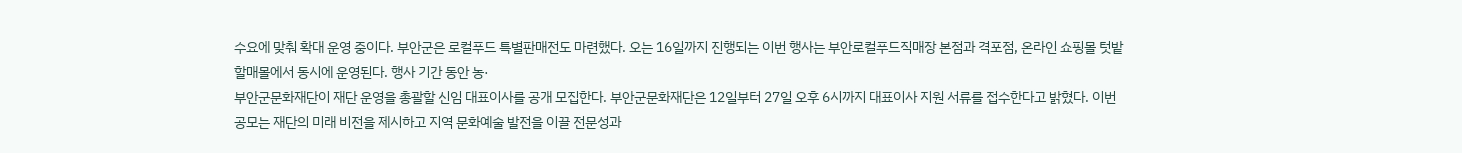수요에 맞춰 확대 운영 중이다. 부안군은 로컬푸드 특별판매전도 마련했다. 오는 16일까지 진행되는 이번 행사는 부안로컬푸드직매장 본점과 격포점, 온라인 쇼핑몰 텃밭할매몰에서 동시에 운영된다. 행사 기간 동안 농·
부안군문화재단이 재단 운영을 총괄할 신임 대표이사를 공개 모집한다. 부안군문화재단은 12일부터 27일 오후 6시까지 대표이사 지원 서류를 접수한다고 밝혔다. 이번 공모는 재단의 미래 비전을 제시하고 지역 문화예술 발전을 이끌 전문성과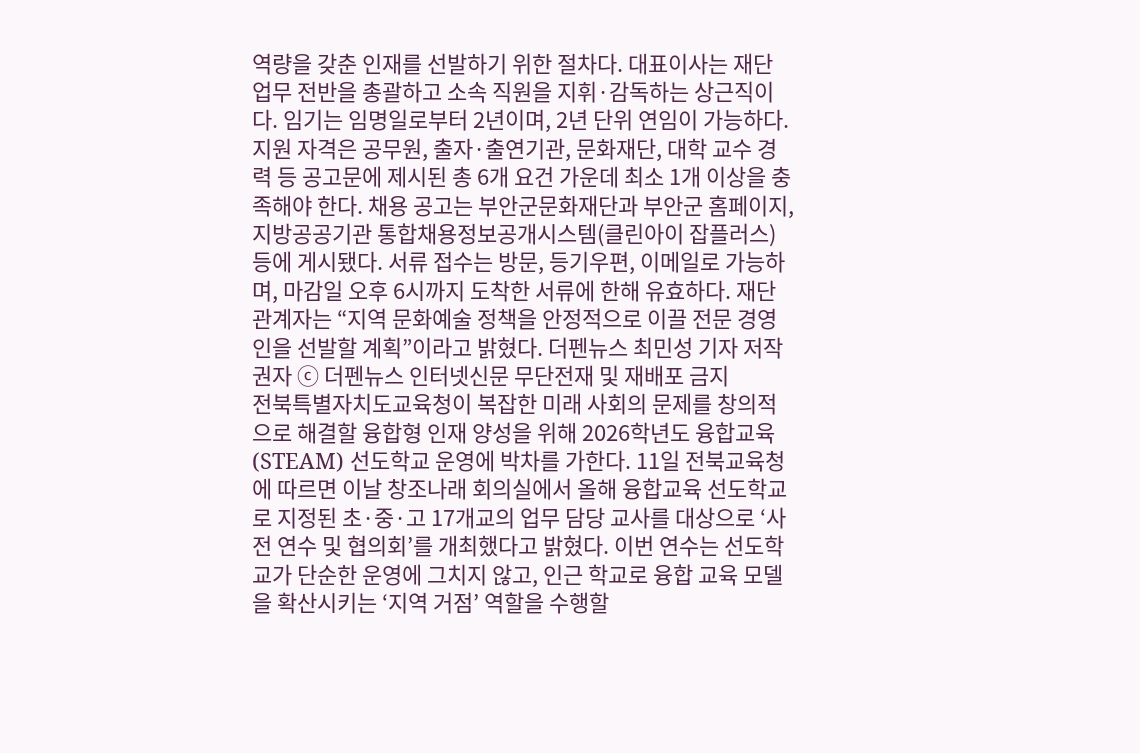역량을 갖춘 인재를 선발하기 위한 절차다. 대표이사는 재단 업무 전반을 총괄하고 소속 직원을 지휘·감독하는 상근직이다. 임기는 임명일로부터 2년이며, 2년 단위 연임이 가능하다. 지원 자격은 공무원, 출자·출연기관, 문화재단, 대학 교수 경력 등 공고문에 제시된 총 6개 요건 가운데 최소 1개 이상을 충족해야 한다. 채용 공고는 부안군문화재단과 부안군 홈페이지, 지방공공기관 통합채용정보공개시스템(클린아이 잡플러스) 등에 게시됐다. 서류 접수는 방문, 등기우편, 이메일로 가능하며, 마감일 오후 6시까지 도착한 서류에 한해 유효하다. 재단 관계자는 “지역 문화예술 정책을 안정적으로 이끌 전문 경영인을 선발할 계획”이라고 밝혔다. 더펜뉴스 최민성 기자 저작권자 ⓒ 더펜뉴스 인터넷신문 무단전재 및 재배포 금지
전북특별자치도교육청이 복잡한 미래 사회의 문제를 창의적으로 해결할 융합형 인재 양성을 위해 2026학년도 융합교육(STEAM) 선도학교 운영에 박차를 가한다. 11일 전북교육청에 따르면 이날 창조나래 회의실에서 올해 융합교육 선도학교로 지정된 초·중·고 17개교의 업무 담당 교사를 대상으로 ‘사전 연수 및 협의회’를 개최했다고 밝혔다. 이번 연수는 선도학교가 단순한 운영에 그치지 않고, 인근 학교로 융합 교육 모델을 확산시키는 ‘지역 거점’ 역할을 수행할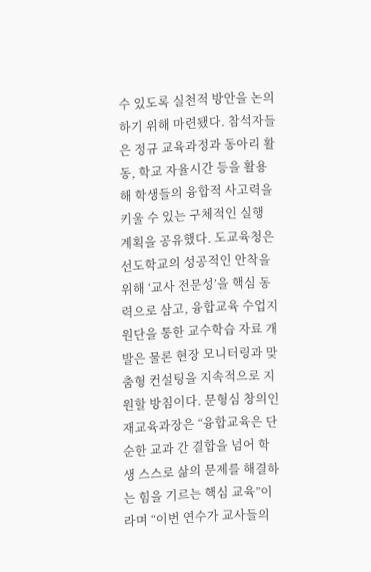수 있도록 실천적 방안을 논의하기 위해 마련됐다. 참석자들은 정규 교육과정과 동아리 활동, 학교 자율시간 등을 활용해 학생들의 융합적 사고력을 키울 수 있는 구체적인 실행 계획을 공유했다. 도교육청은 선도학교의 성공적인 안착을 위해 ‘교사 전문성’을 핵심 동력으로 삼고, 융합교육 수업지원단을 통한 교수학습 자료 개발은 물론 현장 모니터링과 맞춤형 컨설팅을 지속적으로 지원할 방침이다. 문형심 창의인재교육과장은 “융합교육은 단순한 교과 간 결합을 넘어 학생 스스로 삶의 문제를 해결하는 힘을 기르는 핵심 교육”이라며 “이번 연수가 교사들의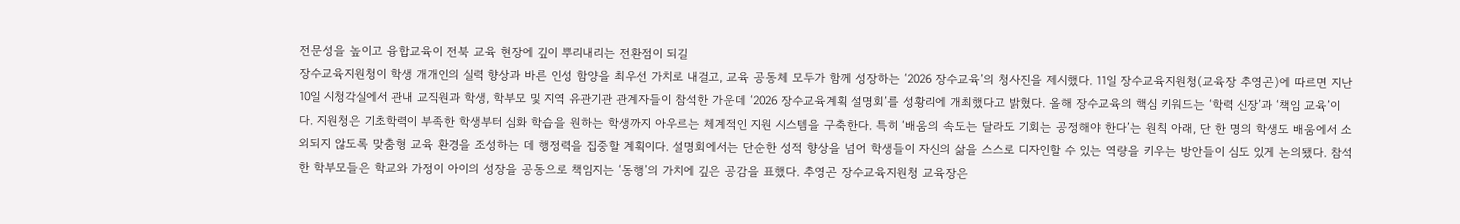전문성을 높이고 융합교육이 전북 교육 현장에 깊이 뿌리내리는 전환점이 되길
장수교육지원청이 학생 개개인의 실력 향상과 바른 인성 함양을 최우선 가치로 내걸고, 교육 공동체 모두가 함께 성장하는 ‘2026 장수교육’의 청사진을 제시했다. 11일 장수교육지원청(교육장 추영곤)에 따르면 지난 10일 시청각실에서 관내 교직원과 학생, 학부모 및 지역 유관기관 관계자들이 참석한 가운데 ‘2026 장수교육계획 설명회’를 성황리에 개최했다고 밝혔다. 올해 장수교육의 핵심 키워드는 ‘학력 신장’과 ‘책임 교육’이다. 지원청은 기초학력이 부족한 학생부터 심화 학습을 원하는 학생까지 아우르는 체계적인 지원 시스템을 구축한다. 특히 ‘배움의 속도는 달라도 기회는 공정해야 한다’는 원칙 아래, 단 한 명의 학생도 배움에서 소외되지 않도록 맞춤형 교육 환경을 조성하는 데 행정력을 집중할 계획이다. 설명회에서는 단순한 성적 향상을 넘어 학생들이 자신의 삶을 스스로 디자인할 수 있는 역량을 키우는 방안들이 심도 있게 논의됐다. 참석한 학부모들은 학교와 가정이 아이의 성장을 공동으로 책임지는 ‘동행’의 가치에 깊은 공감을 표했다. 추영곤 장수교육지원청 교육장은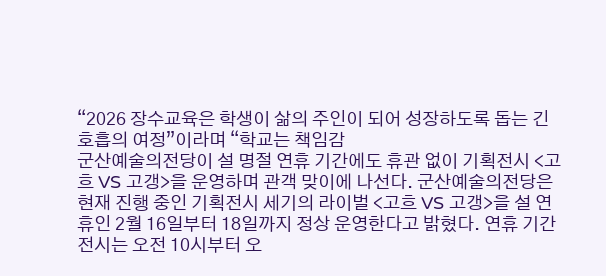“2026 장수교육은 학생이 삶의 주인이 되어 성장하도록 돕는 긴 호흡의 여정”이라며 “학교는 책임감
군산예술의전당이 설 명절 연휴 기간에도 휴관 없이 기획전시 <고흐 VS 고갱>을 운영하며 관객 맞이에 나선다. 군산예술의전당은 현재 진행 중인 기획전시 세기의 라이벌 <고흐 VS 고갱>을 설 연휴인 2월 16일부터 18일까지 정상 운영한다고 밝혔다. 연휴 기간 전시는 오전 10시부터 오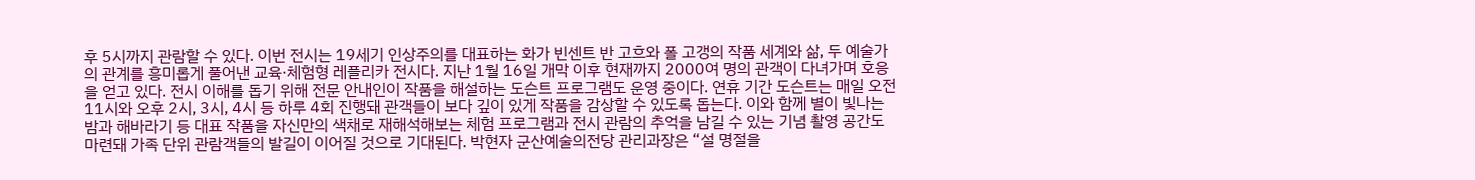후 5시까지 관람할 수 있다. 이번 전시는 19세기 인상주의를 대표하는 화가 빈센트 반 고흐와 폴 고갱의 작품 세계와 삶, 두 예술가의 관계를 흥미롭게 풀어낸 교육·체험형 레플리카 전시다. 지난 1월 16일 개막 이후 현재까지 2000여 명의 관객이 다녀가며 호응을 얻고 있다. 전시 이해를 돕기 위해 전문 안내인이 작품을 해설하는 도슨트 프로그램도 운영 중이다. 연휴 기간 도슨트는 매일 오전 11시와 오후 2시, 3시, 4시 등 하루 4회 진행돼 관객들이 보다 깊이 있게 작품을 감상할 수 있도록 돕는다. 이와 함께 별이 빛나는 밤과 해바라기 등 대표 작품을 자신만의 색채로 재해석해보는 체험 프로그램과 전시 관람의 추억을 남길 수 있는 기념 촬영 공간도 마련돼 가족 단위 관람객들의 발길이 이어질 것으로 기대된다. 박현자 군산예술의전당 관리과장은 “설 명절을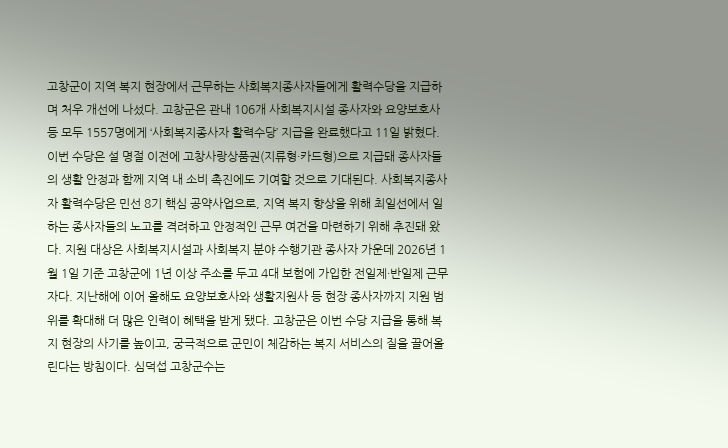고창군이 지역 복지 현장에서 근무하는 사회복지종사자들에게 활력수당을 지급하며 처우 개선에 나섰다. 고창군은 관내 106개 사회복지시설 종사자와 요양보호사 등 모두 1557명에게 ‘사회복지종사자 활력수당’ 지급을 완료했다고 11일 밝혔다. 이번 수당은 설 명절 이전에 고창사랑상품권(지류형·카드형)으로 지급돼 종사자들의 생활 안정과 함께 지역 내 소비 촉진에도 기여할 것으로 기대된다. 사회복지종사자 활력수당은 민선 8기 핵심 공약사업으로, 지역 복지 향상을 위해 최일선에서 일하는 종사자들의 노고를 격려하고 안정적인 근무 여건을 마련하기 위해 추진돼 왔다. 지원 대상은 사회복지시설과 사회복지 분야 수행기관 종사자 가운데 2026년 1월 1일 기준 고창군에 1년 이상 주소를 두고 4대 보험에 가입한 전일제·반일제 근무자다. 지난해에 이어 올해도 요양보호사와 생활지원사 등 현장 종사자까지 지원 범위를 확대해 더 많은 인력이 혜택을 받게 됐다. 고창군은 이번 수당 지급을 통해 복지 현장의 사기를 높이고, 궁극적으로 군민이 체감하는 복지 서비스의 질을 끌어올린다는 방침이다. 심덕섭 고창군수는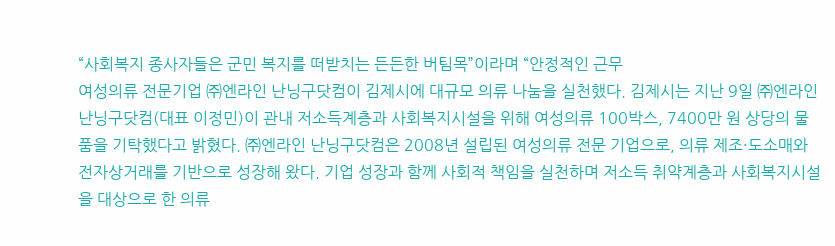“사회복지 종사자들은 군민 복지를 떠받치는 든든한 버팀목”이라며 “안정적인 근무
여성의류 전문기업 ㈜엔라인 난닝구닷컴이 김제시에 대규모 의류 나눔을 실천했다. 김제시는 지난 9일 ㈜엔라인 난닝구닷컴(대표 이정민)이 관내 저소득계층과 사회복지시설을 위해 여성의류 100박스, 7400만 원 상당의 물품을 기탁했다고 밝혔다. ㈜엔라인 난닝구닷컴은 2008년 설립된 여성의류 전문 기업으로, 의류 제조·도소매와 전자상거래를 기반으로 성장해 왔다. 기업 성장과 함께 사회적 책임을 실천하며 저소득 취약계층과 사회복지시설을 대상으로 한 의류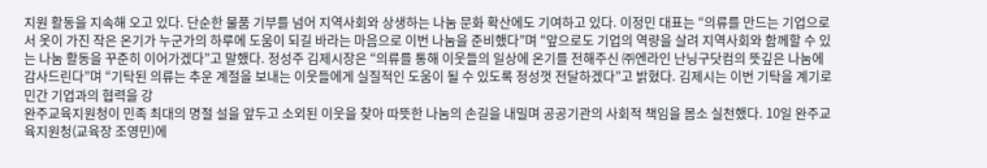지원 활동을 지속해 오고 있다. 단순한 물품 기부를 넘어 지역사회와 상생하는 나눔 문화 확산에도 기여하고 있다. 이정민 대표는 “의류를 만드는 기업으로서 옷이 가진 작은 온기가 누군가의 하루에 도움이 되길 바라는 마음으로 이번 나눔을 준비했다”며 “앞으로도 기업의 역량을 살려 지역사회와 함께할 수 있는 나눔 활동을 꾸준히 이어가겠다”고 말했다. 정성주 김제시장은 “의류를 통해 이웃들의 일상에 온기를 전해주신 ㈜엔라인 난닝구닷컴의 뜻깊은 나눔에 감사드린다”며 “기탁된 의류는 추운 계절을 보내는 이웃들에게 실질적인 도움이 될 수 있도록 정성껏 전달하겠다”고 밝혔다. 김제시는 이번 기탁을 계기로 민간 기업과의 협력을 강
완주교육지원청이 민족 최대의 명절 설을 앞두고 소외된 이웃을 찾아 따뜻한 나눔의 손길을 내밀며 공공기관의 사회적 책임을 몸소 실천했다. 10일 완주교육지원청(교육장 조영민)에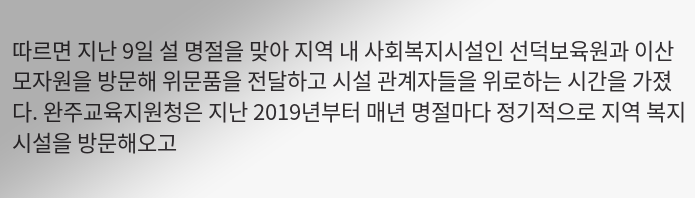따르면 지난 9일 설 명절을 맞아 지역 내 사회복지시설인 선덕보육원과 이산모자원을 방문해 위문품을 전달하고 시설 관계자들을 위로하는 시간을 가졌다. 완주교육지원청은 지난 2019년부터 매년 명절마다 정기적으로 지역 복지시설을 방문해오고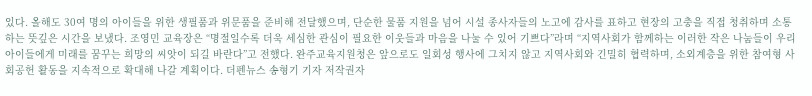있다. 올해도 30여 명의 아이들을 위한 생필품과 위문품을 준비해 전달했으며, 단순한 물품 지원을 넘어 시설 종사자들의 노고에 감사를 표하고 현장의 고충을 직접 청취하며 소통하는 뜻깊은 시간을 보냈다. 조영민 교육장은 “명절일수록 더욱 세심한 관심이 필요한 이웃들과 마음을 나눌 수 있어 기쁘다”라며 “지역사회가 함께하는 이러한 작은 나눔들이 우리 아이들에게 미래를 꿈꾸는 희망의 씨앗이 되길 바란다”고 전했다. 완주교육지원청은 앞으로도 일회성 행사에 그치지 않고 지역사회와 긴밀히 협력하며, 소외계층을 위한 참여형 사회공헌 활동을 지속적으로 확대해 나갈 계획이다. 더펜뉴스 송형기 기자 저작권자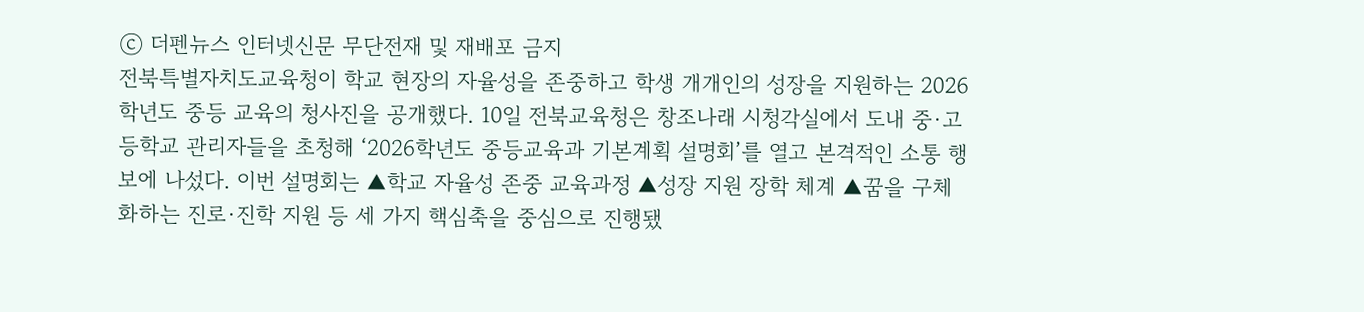ⓒ 더펜뉴스 인터넷신문 무단전재 및 재배포 금지
전북특별자치도교육청이 학교 현장의 자율성을 존중하고 학생 개개인의 성장을 지원하는 2026학년도 중등 교육의 청사진을 공개했다. 10일 전북교육청은 창조나래 시청각실에서 도내 중·고등학교 관리자들을 초청해 ‘2026학년도 중등교육과 기본계획 설명회’를 열고 본격적인 소통 행보에 나섰다. 이번 설명회는 ▲학교 자율성 존중 교육과정 ▲성장 지원 장학 체계 ▲꿈을 구체화하는 진로·진학 지원 등 세 가지 핵심축을 중심으로 진행됐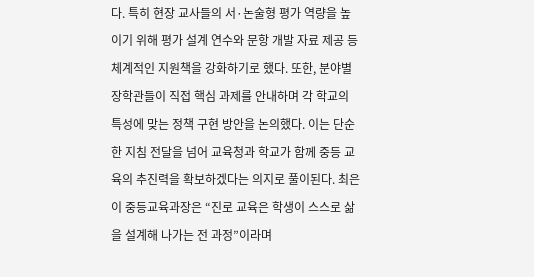다. 특히 현장 교사들의 서·논술형 평가 역량을 높이기 위해 평가 설계 연수와 문항 개발 자료 제공 등 체계적인 지원책을 강화하기로 했다. 또한, 분야별 장학관들이 직접 핵심 과제를 안내하며 각 학교의 특성에 맞는 정책 구현 방안을 논의했다. 이는 단순한 지침 전달을 넘어 교육청과 학교가 함께 중등 교육의 추진력을 확보하겠다는 의지로 풀이된다. 최은이 중등교육과장은 “진로 교육은 학생이 스스로 삶을 설계해 나가는 전 과정”이라며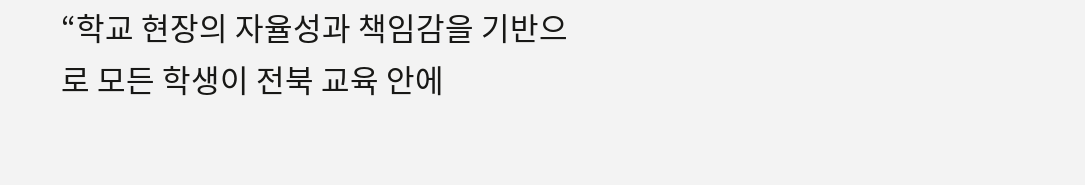“학교 현장의 자율성과 책임감을 기반으로 모든 학생이 전북 교육 안에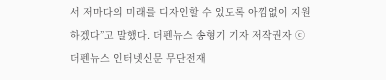서 저마다의 미래를 디자인할 수 있도록 아낌없이 지원하겠다”고 말했다. 더펜뉴스 송형기 기자 저작권자 ⓒ 더펜뉴스 인터넷신문 무단전재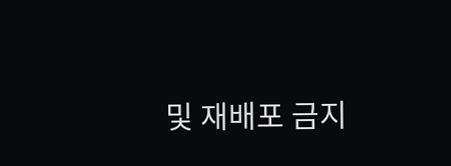및 재배포 금지